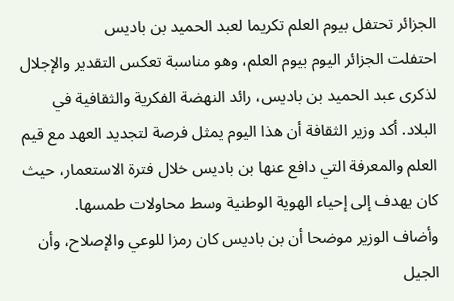الجزائر تحتفل بيوم العلم تكريما لعبد الحميد بن باديس
احتفلت الجزائر اليوم بيوم العلم، وهو مناسبة تعكس التقدير والإجلال لذكرى عبد الحميد بن باديس، رائد النهضة الفكرية والثقافية في البلاد. أكد وزير الثقافة أن هذا اليوم يمثل فرصة لتجديد العهد مع قيم العلم والمعرفة التي دافع عنها بن باديس خلال فترة الاستعمار، حيث كان يهدف إلى إحياء الهوية الوطنية وسط محاولات طمسها.
وأضاف الوزير موضحا أن بن باديس كان رمزا للوعي والإصلاح، وأن الجيل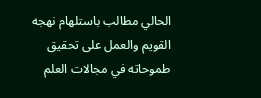الحالي مطالب باستلهام نهجه القويم والعمل على تحقيق طموحاته في مجالات العلم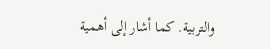والتربية. كما أشار إلى أهمية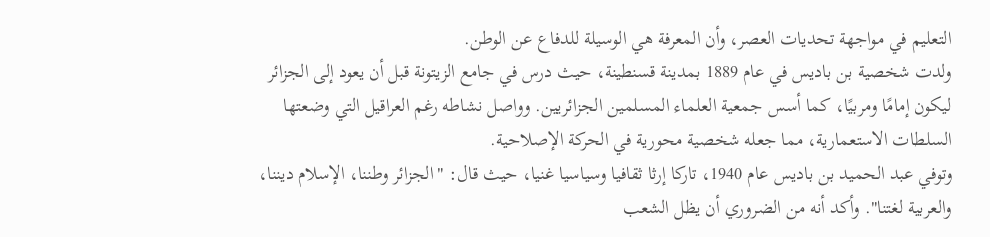التعليم في مواجهة تحديات العصر، وأن المعرفة هي الوسيلة للدفاع عن الوطن.
ولدت شخصية بن باديس في عام 1889 بمدينة قسنطينة، حيث درس في جامع الزيتونة قبل أن يعود إلى الجزائر ليكون إمامًا ومربيًا، كما أسس جمعية العلماء المسلمين الجزائريين. وواصل نشاطه رغم العراقيل التي وضعتها السلطات الاستعمارية، مما جعله شخصية محورية في الحركة الإصلاحية.
وتوفي عبد الحميد بن باديس عام 1940، تاركا إرثا ثقافيا وسياسيا غنيا، حيث قال: "الجزائر وطننا، الإسلام ديننا، والعربية لغتنا". وأكد أنه من الضروري أن يظل الشعب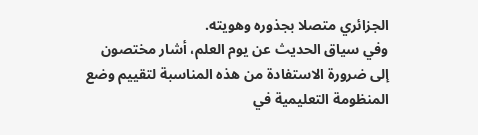الجزائري متصلا بجذوره وهويته.
وفي سياق الحديث عن يوم العلم، أشار مختصون إلى ضرورة الاستفادة من هذه المناسبة لتقييم وضع المنظومة التعليمية في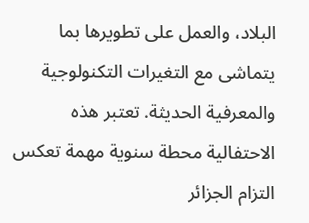البلاد، والعمل على تطويرها بما يتماشى مع التغيرات التكنولوجية والمعرفية الحديثة. تعتبر هذه الاحتفالية محطة سنوية مهمة تعكس التزام الجزائر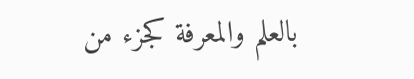بالعلم والمعرفة كجزء من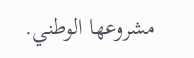مشروعها الوطني.